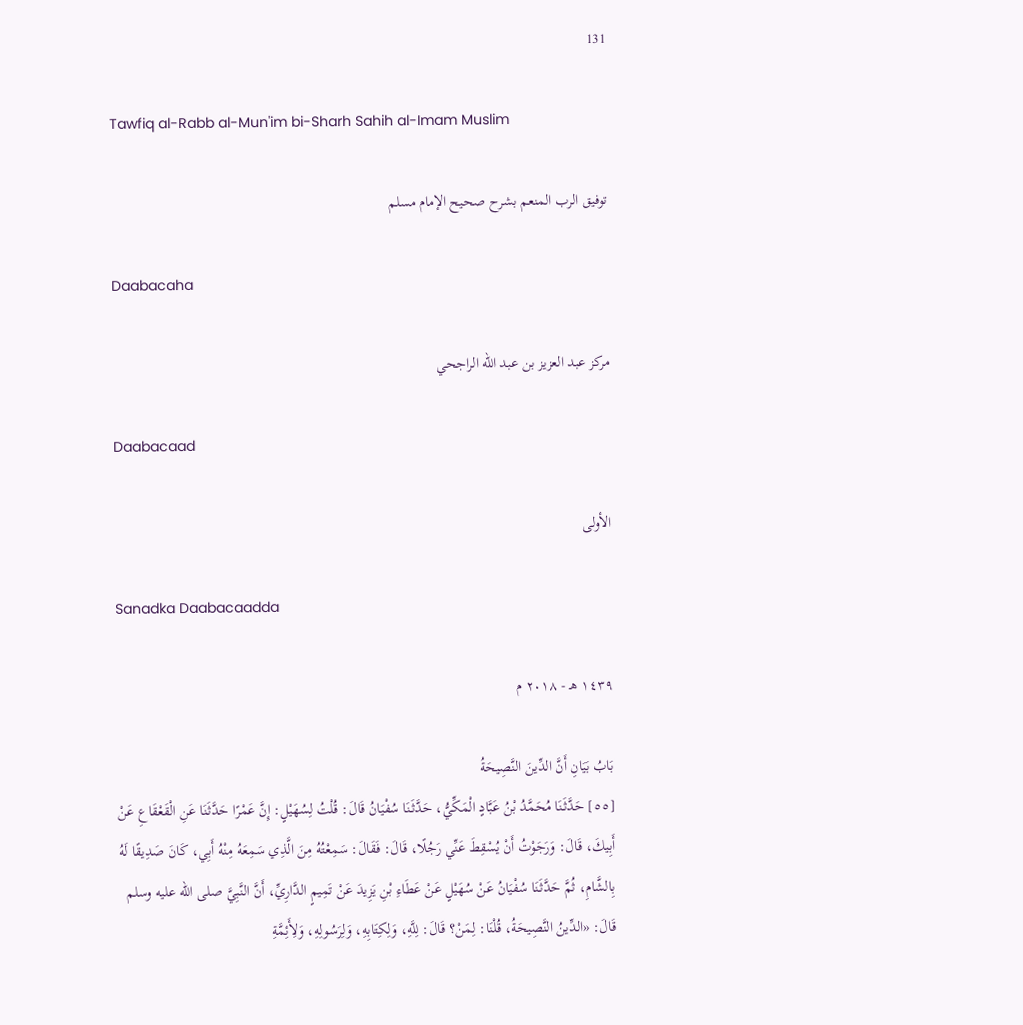131

Tawfiq al-Rabb al-Mun'im bi-Sharh Sahih al-Imam Muslim

توفيق الرب المنعم بشرح صحيح الإمام مسلم

Daabacaha

مركز عبد العزيز بن عبد الله الراجحي

Daabacaad

الأولى

Sanadka Daabacaadda

١٤٣٩ هـ - ٢٠١٨ م

بَابُ بَيَانِ أَنَّ الدِّينَ النَّصِيحَةُ
[٥٥] حَدَّثَنَا مُحَمَّدُ بْنُ عَبَّادٍ الْمَكِّيُّ، حَدَّثَنَا سُفْيَانُ قَالَ: قُلْتُ لِسُهَيْلٍ: إِنَّ عَمْرًا حَدَّثَنَا عَنِ الْقَعْقَاعِ عَنْ أَبِيكَ، قَالَ: وَرَجَوْتُ أَنْ يُسْقِطَ عَنِّي رَجُلًا، قَالَ: فَقَالَ: سَمِعْتُهُ مِنَ الَّذِي سَمِعَهُ مِنْهُ أَبِي، كَانَ صَدِيقًا لَهُ بِالشَّامِ، ثُمَّ حَدَّثَنَا سُفْيَانُ عَنْ سُهَيْلٍ عَنْ عَطَاءِ بْنِ يَزِيدَ عَنْ تَمِيمٍ الدَّارِيِّ، أَنَّ النَّبِيَّ صلى الله عليه وسلم قَالَ: «الدِّينُ النَّصِيحَةُ، قُلْنَا: لِمَنْ؟ قَالَ: لِلَّهِ، وَلِكِتَابِهِ، وَلِرَسُولِهِ، وَلِأَئِمَّةِ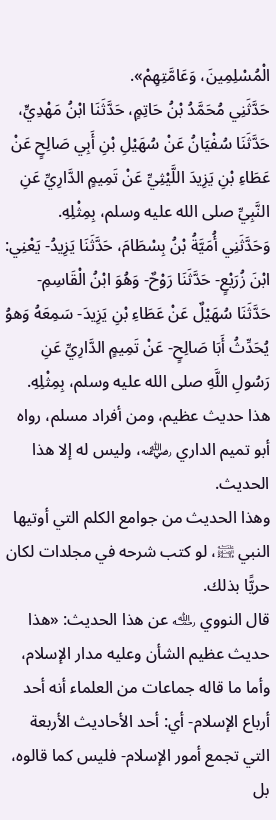الْمُسْلِمِينَ، وَعَامَّتِهِمْ».
حَدَّثَنِي مُحَمَّدُ بْنُ حَاتِمٍ، حَدَّثَنَا ابْنُ مَهْدِيٍّ، حَدَّثَنَا سُفْيَانُ عَنْ سُهَيْلِ بْنِ أَبِي صَالِحٍ عَنْ عَطَاءِ بْنِ يَزِيدَ اللَّيْثِيِّ عَنْ تَمِيمٍ الدَّارِيِّ عَنِ النَّبِيِّ صلى الله عليه وسلم، بِمِثْلِهِ.
وَحَدَّثَنِي أُمَيَّةُ بْنُ بِسْطَامَ، حَدَّثَنَا يَزِيدُ- يَعْنِي: ابْنَ زُرَيْعٍ- حَدَّثَنَا رَوْحٌ- وَهُوَ ابْنُ الْقَاسِمِ- حَدَّثَنَا سُهَيْلٌ عَنْ عَطَاءِ بْنِ يَزِيدَ- سَمِعَهُ وَهوُ يُحَدِّثُ أَبَا صَالِحٍ- عَنْ تَمِيمٍ الدَّارِيِّ عَنِ رَسُولِ اللَّهِ صلى الله عليه وسلم، بِمِثْلِهِ.
هذا حديث عظيم، ومن أفراد مسلم، رواه أبو تميم الداري ﵁، وليس له إلا هذا الحديث.
وهذا الحديث من جوامع الكلم التي أوتيها النبي ﵊، لو كتب شرحه في مجلدات لكان حريًّا بذلك.
قال النووي ﵀ عن هذا الحديث: «هذا حديث عظيم الشأن وعليه مدار الإسلام، وأما ما قاله جماعات من العلماء أنه أحد أرباع الإسلام- أي: أحد الأحاديث الأربعة التي تجمع أمور الإسلام- فليس كما قالوه، بل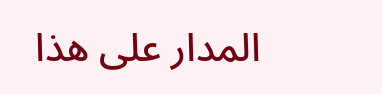المدار على هذا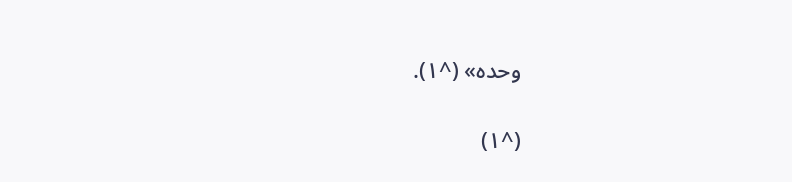وحده» (^١).

(^١)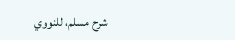شرح مسلم، للنووي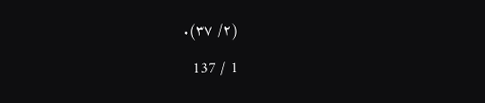(٢/ ٣٧).

1 / 137